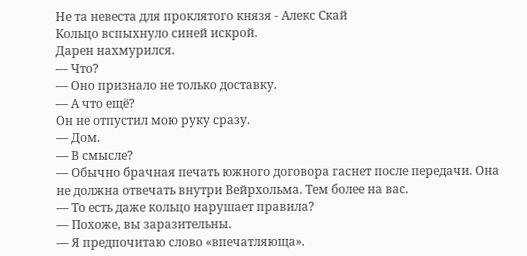Не та невеста для проклятого князя - Алекс Скай
Кольцо вспыхнуло синей искрой.
Дарен нахмурился.
— Что?
— Оно признало не только доставку.
— А что ещё?
Он не отпустил мою руку сразу.
— Дом.
— В смысле?
— Обычно брачная печать южного договора гаснет после передачи. Она не должна отвечать внутри Вейрхольма. Тем более на вас.
— То есть даже кольцо нарушает правила?
— Похоже, вы заразительны.
— Я предпочитаю слово «впечатляюща».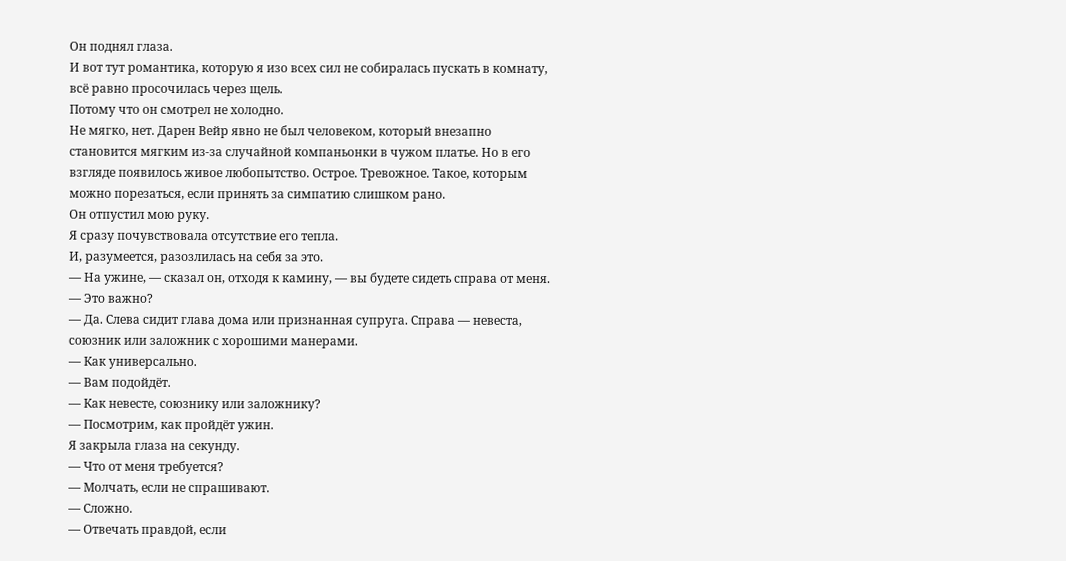Он поднял глаза.
И вот тут романтика, которую я изо всех сил не собиралась пускать в комнату, всё равно просочилась через щель.
Потому что он смотрел не холодно.
Не мягко, нет. Дарен Вейр явно не был человеком, который внезапно становится мягким из-за случайной компаньонки в чужом платье. Но в его взгляде появилось живое любопытство. Острое. Тревожное. Такое, которым можно порезаться, если принять за симпатию слишком рано.
Он отпустил мою руку.
Я сразу почувствовала отсутствие его тепла.
И, разумеется, разозлилась на себя за это.
— На ужине, — сказал он, отходя к камину, — вы будете сидеть справа от меня.
— Это важно?
— Да. Слева сидит глава дома или признанная супруга. Справа — невеста, союзник или заложник с хорошими манерами.
— Как универсально.
— Вам подойдёт.
— Как невесте, союзнику или заложнику?
— Посмотрим, как пройдёт ужин.
Я закрыла глаза на секунду.
— Что от меня требуется?
— Молчать, если не спрашивают.
— Сложно.
— Отвечать правдой, если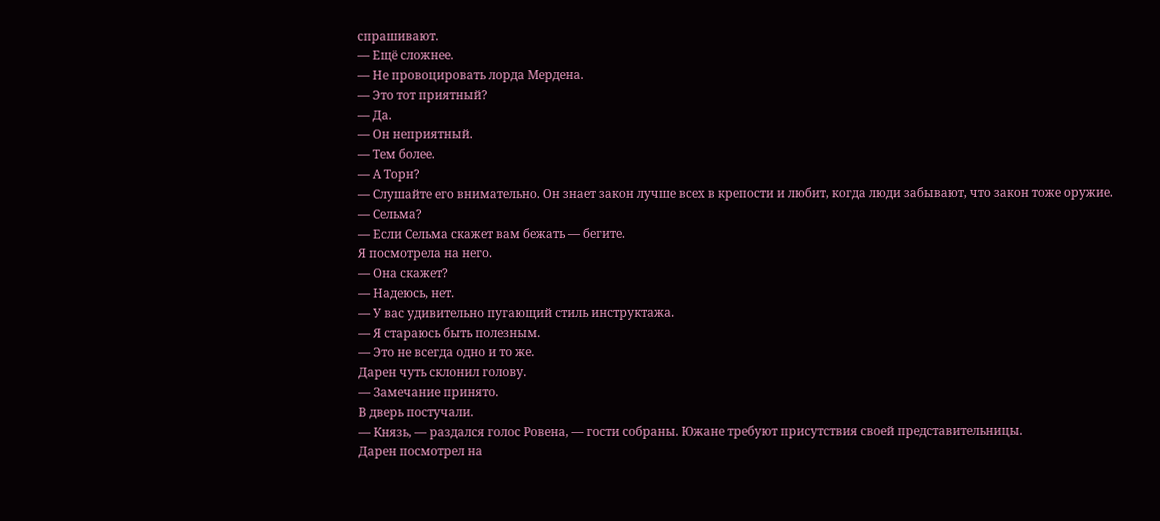спрашивают.
— Ещё сложнее.
— Не провоцировать лорда Мердена.
— Это тот приятный?
— Да.
— Он неприятный.
— Тем более.
— А Торн?
— Слушайте его внимательно. Он знает закон лучше всех в крепости и любит, когда люди забывают, что закон тоже оружие.
— Сельма?
— Если Сельма скажет вам бежать — бегите.
Я посмотрела на него.
— Она скажет?
— Надеюсь, нет.
— У вас удивительно пугающий стиль инструктажа.
— Я стараюсь быть полезным.
— Это не всегда одно и то же.
Дарен чуть склонил голову.
— Замечание принято.
В дверь постучали.
— Князь, — раздался голос Ровена, — гости собраны. Южане требуют присутствия своей представительницы.
Дарен посмотрел на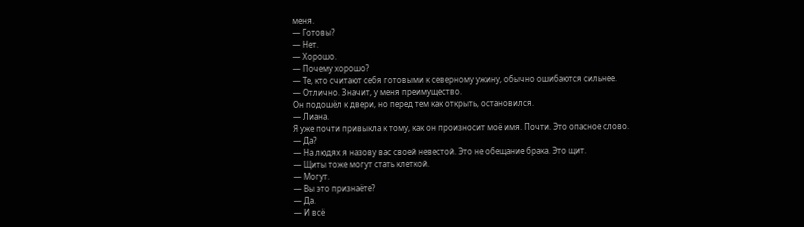меня.
— Готовы?
— Нет.
— Хорошо.
— Почему хорошо?
— Те, кто считают себя готовыми к северному ужину, обычно ошибаются сильнее.
— Отлично. Значит, у меня преимущество.
Он подошёл к двери, но перед тем как открыть, остановился.
— Лиана.
Я уже почти привыкла к тому, как он произносит моё имя. Почти. Это опасное слово.
— Да?
— На людях я назову вас своей невестой. Это не обещание брака. Это щит.
— Щиты тоже могут стать клеткой.
— Могут.
— Вы это признаёте?
— Да.
— И всё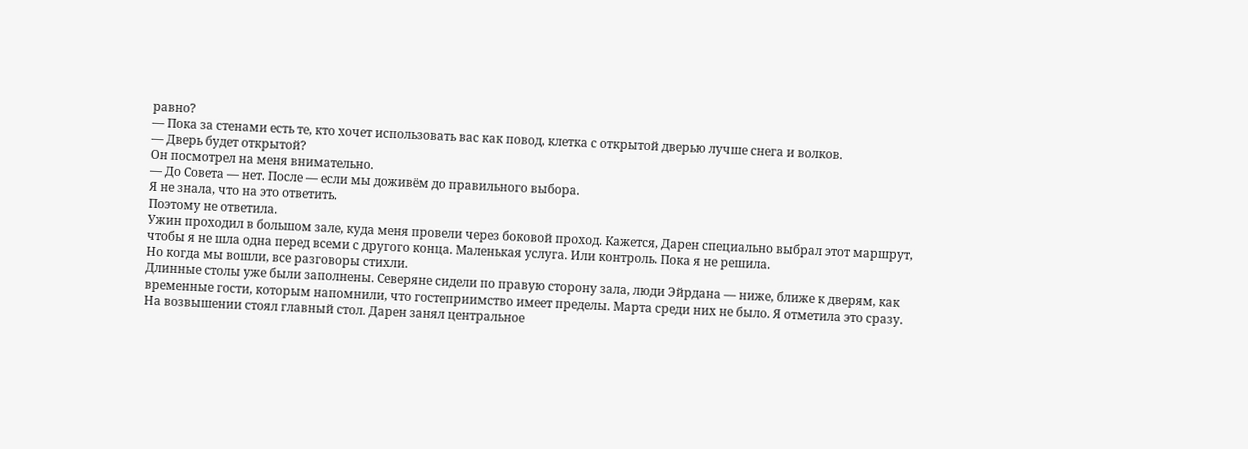равно?
— Пока за стенами есть те, кто хочет использовать вас как повод, клетка с открытой дверью лучше снега и волков.
— Дверь будет открытой?
Он посмотрел на меня внимательно.
— До Совета — нет. После — если мы доживём до правильного выбора.
Я не знала, что на это ответить.
Поэтому не ответила.
Ужин проходил в большом зале, куда меня провели через боковой проход. Кажется, Дарен специально выбрал этот маршрут, чтобы я не шла одна перед всеми с другого конца. Маленькая услуга. Или контроль. Пока я не решила.
Но когда мы вошли, все разговоры стихли.
Длинные столы уже были заполнены. Северяне сидели по правую сторону зала, люди Эйрдана — ниже, ближе к дверям, как временные гости, которым напомнили, что гостеприимство имеет пределы. Марта среди них не было. Я отметила это сразу.
На возвышении стоял главный стол. Дарен занял центральное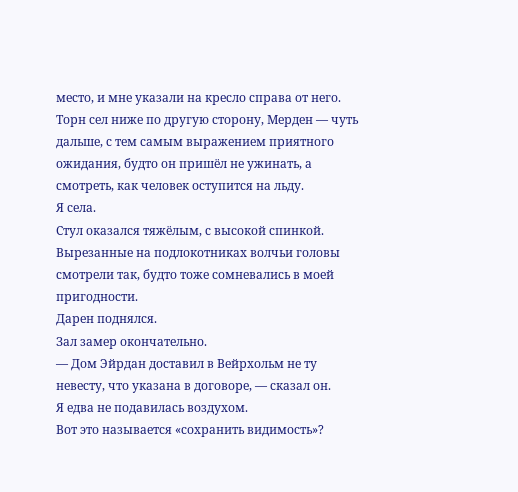место, и мне указали на кресло справа от него. Торн сел ниже по другую сторону, Мерден — чуть дальше, с тем самым выражением приятного ожидания, будто он пришёл не ужинать, а смотреть, как человек оступится на льду.
Я села.
Стул оказался тяжёлым, с высокой спинкой. Вырезанные на подлокотниках волчьи головы смотрели так, будто тоже сомневались в моей пригодности.
Дарен поднялся.
Зал замер окончательно.
— Дом Эйрдан доставил в Вейрхольм не ту невесту, что указана в договоре, — сказал он.
Я едва не подавилась воздухом.
Вот это называется «сохранить видимость»?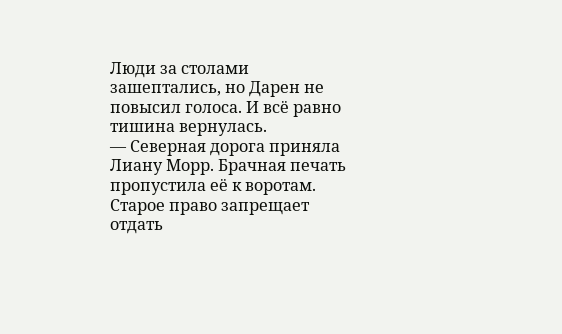Люди за столами зашептались, но Дарен не повысил голоса. И всё равно тишина вернулась.
— Северная дорога приняла Лиану Морр. Брачная печать пропустила её к воротам. Старое право запрещает отдать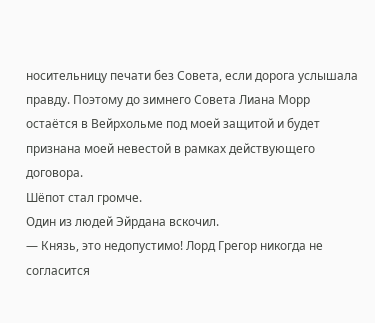носительницу печати без Совета, если дорога услышала правду. Поэтому до зимнего Совета Лиана Морр остаётся в Вейрхольме под моей защитой и будет признана моей невестой в рамках действующего договора.
Шёпот стал громче.
Один из людей Эйрдана вскочил.
— Князь, это недопустимо! Лорд Грегор никогда не согласится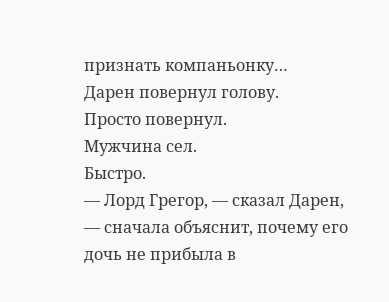признать компаньонку…
Дарен повернул голову.
Просто повернул.
Мужчина сел.
Быстро.
— Лорд Грегор, — сказал Дарен, — сначала объяснит, почему его дочь не прибыла в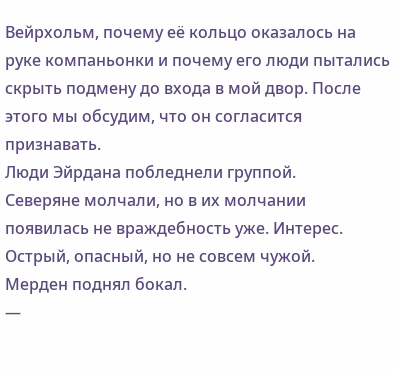Вейрхольм, почему её кольцо оказалось на руке компаньонки и почему его люди пытались скрыть подмену до входа в мой двор. После этого мы обсудим, что он согласится признавать.
Люди Эйрдана побледнели группой.
Северяне молчали, но в их молчании появилась не враждебность уже. Интерес. Острый, опасный, но не совсем чужой.
Мерден поднял бокал.
—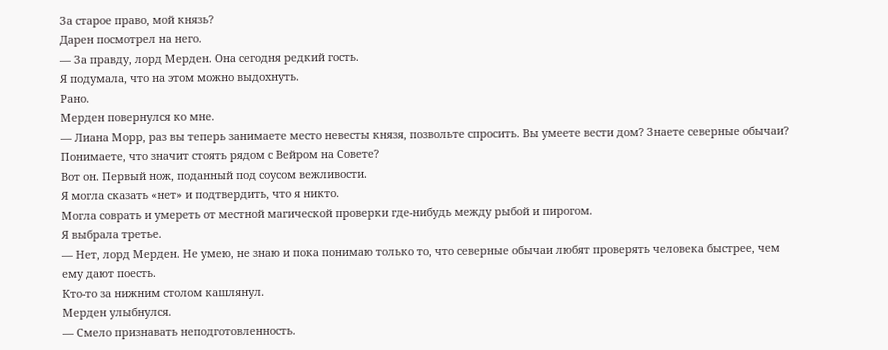За старое право, мой князь?
Дарен посмотрел на него.
— За правду, лорд Мерден. Она сегодня редкий гость.
Я подумала, что на этом можно выдохнуть.
Рано.
Мерден повернулся ко мне.
— Лиана Морр, раз вы теперь занимаете место невесты князя, позвольте спросить. Вы умеете вести дом? Знаете северные обычаи? Понимаете, что значит стоять рядом с Вейром на Совете?
Вот он. Первый нож, поданный под соусом вежливости.
Я могла сказать «нет» и подтвердить, что я никто.
Могла соврать и умереть от местной магической проверки где-нибудь между рыбой и пирогом.
Я выбрала третье.
— Нет, лорд Мерден. Не умею, не знаю и пока понимаю только то, что северные обычаи любят проверять человека быстрее, чем ему дают поесть.
Кто-то за нижним столом кашлянул.
Мерден улыбнулся.
— Смело признавать неподготовленность.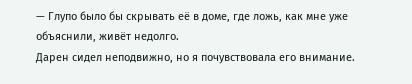— Глупо было бы скрывать её в доме, где ложь, как мне уже объяснили, живёт недолго.
Дарен сидел неподвижно, но я почувствовала его внимание.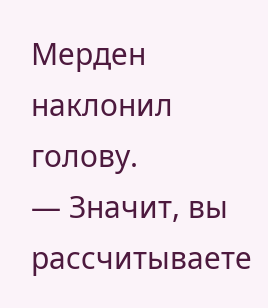Мерден наклонил голову.
— Значит, вы рассчитываете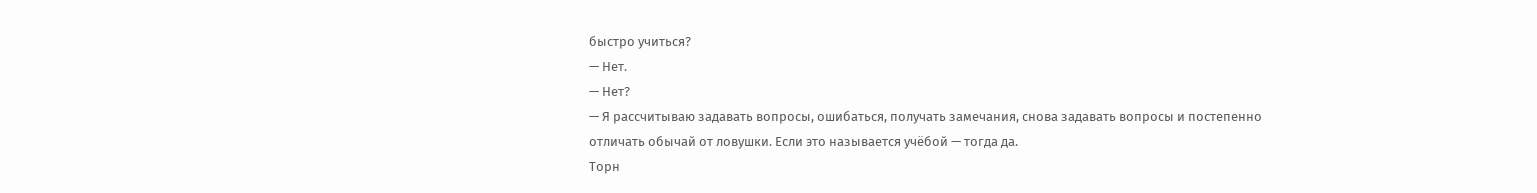быстро учиться?
— Нет.
— Нет?
— Я рассчитываю задавать вопросы, ошибаться, получать замечания, снова задавать вопросы и постепенно отличать обычай от ловушки. Если это называется учёбой — тогда да.
Торн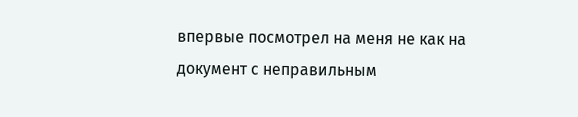впервые посмотрел на меня не как на документ с неправильным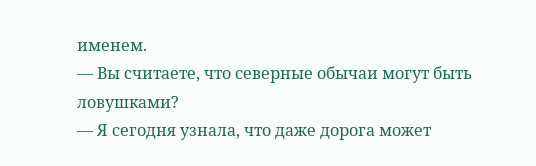именем.
— Вы считаете, что северные обычаи могут быть ловушками?
— Я сегодня узнала, что даже дорога может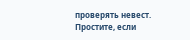проверять невест. Простите, если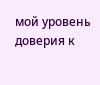мой уровень доверия к